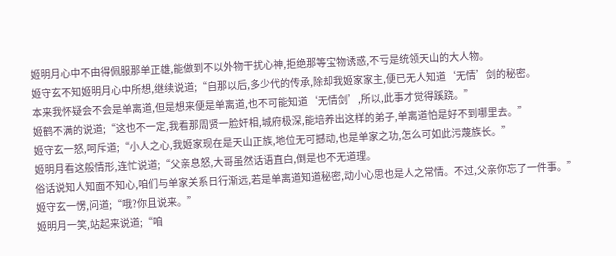姬明月心中不由得佩服那单正雄,能做到不以外物干扰心神,拒绝那等宝物诱惑,不亏是统领天山的大人物。
姬守玄不知姬明月心中所想,继续说道;“自那以后,多少代的传承,除却我姬家家主,便已无人知道‘无情’剑的秘密。
本来我怀疑会不会是单离道,但是想来便是单离道,也不可能知道‘无情剑’,所以,此事才觉得蹊跷。”
姬鹤不满的说道;“这也不一定,我看那周贤一脸奸相,城府极深,能培养出这样的弟子,单离道怕是好不到哪里去。”
姬守玄一怒,呵斥道;“小人之心,我姬家现在是天山正族,地位无可撼动,也是单家之功,怎么可如此污蔑族长。”
姬明月看这般情形,连忙说道;“父亲息怒,大哥虽然话语直白,倒是也不无道理。
俗话说知人知面不知心,咱们与单家关系日行渐远,若是单离道知道秘密,动小心思也是人之常情。不过,父亲你忘了一件事。”
姬守玄一愣,问道;“哦?你且说来。”
姬明月一笑,站起来说道;“咱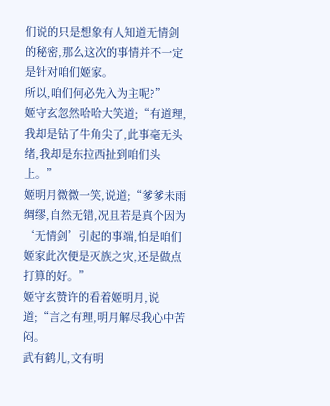们说的只是想象有人知道无情剑的秘密,那么这次的事情并不一定是针对咱们姬家。
所以,咱们何必先入为主呢?”
姬守玄忽然哈哈大笑道;“有道理,我却是钻了牛角尖了,此事毫无头绪,我却是东拉西扯到咱们头上。”
姬明月微微一笑,说道;“爹爹未雨绸缪,自然无错,况且若是真个因为‘无情剑’引起的事端,怕是咱们姬家此次便是灭族之灾,还是做点打算的好。”
姬守玄赞许的看着姬明月,说道;“言之有理,明月解尽我心中苦闷。
武有鹤儿,文有明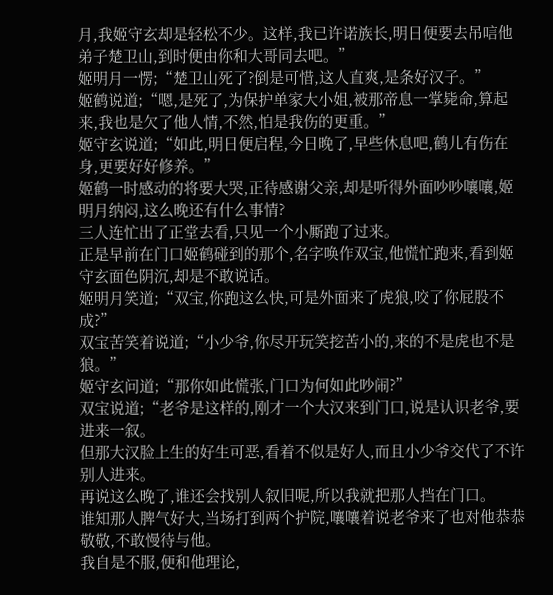月,我姬守玄却是轻松不少。这样,我已许诺族长,明日便要去吊唁他弟子楚卫山,到时便由你和大哥同去吧。”
姬明月一愣;“楚卫山死了?倒是可惜,这人直爽,是条好汉子。”
姬鹤说道;“嗯,是死了,为保护单家大小姐,被那帝息一掌毙命,算起来,我也是欠了他人情,不然,怕是我伤的更重。”
姬守玄说道;“如此,明日便启程,今日晚了,早些休息吧,鹤儿有伤在身,更要好好修养。”
姬鹤一时感动的将要大哭,正待感谢父亲,却是听得外面吵吵嚷嚷,姬明月纳闷,这么晚还有什么事情?
三人连忙出了正堂去看,只见一个小厮跑了过来。
正是早前在门口姬鹤碰到的那个,名字唤作双宝,他慌忙跑来,看到姬守玄面色阴沉,却是不敢说话。
姬明月笑道;“双宝,你跑这么快,可是外面来了虎狼,咬了你屁股不成?”
双宝苦笑着说道;“小少爷,你尽开玩笑挖苦小的,来的不是虎也不是狼。”
姬守玄问道;“那你如此慌张,门口为何如此吵闹?”
双宝说道;“老爷是这样的,刚才一个大汉来到门口,说是认识老爷,要进来一叙。
但那大汉脸上生的好生可恶,看着不似是好人,而且小少爷交代了不许别人进来。
再说这么晚了,谁还会找别人叙旧呢,所以我就把那人挡在门口。
谁知那人脾气好大,当场打到两个护院,嚷嚷着说老爷来了也对他恭恭敬敬,不敢慢待与他。
我自是不服,便和他理论,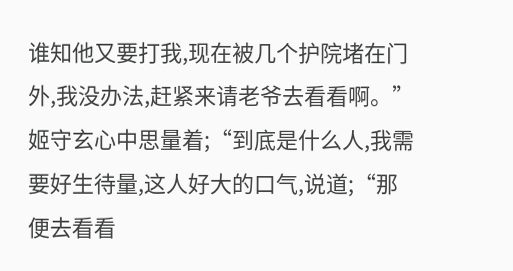谁知他又要打我,现在被几个护院堵在门外,我没办法,赶紧来请老爷去看看啊。”
姬守玄心中思量着;“到底是什么人,我需要好生待量,这人好大的口气,说道;“那便去看看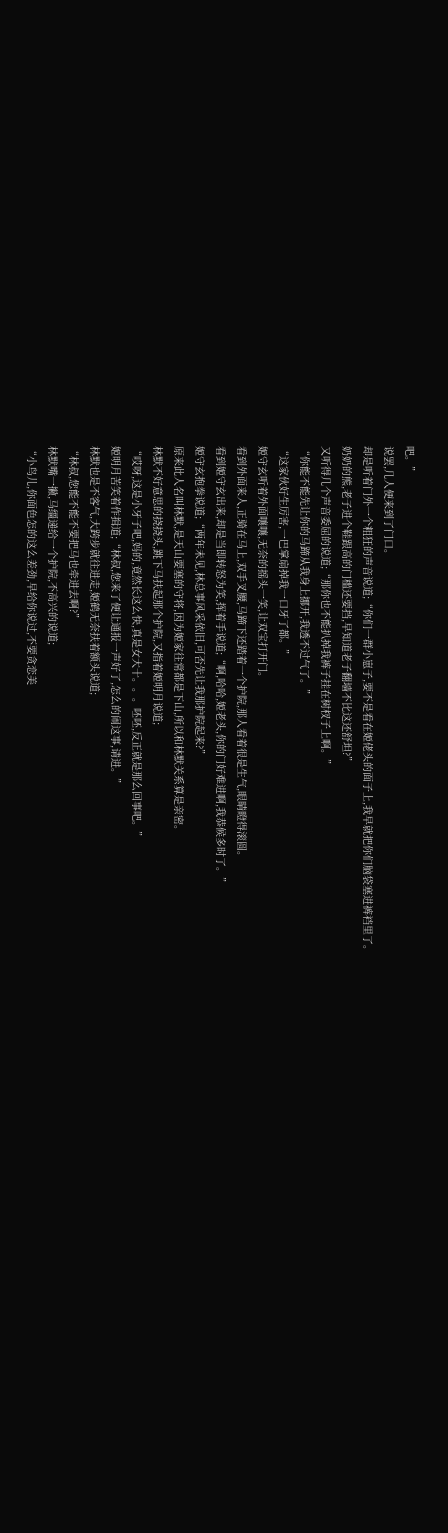吧。”
说罢,几人便来到了门口。
却是听着门外一个粗狂的声音说道;“你们一群小崽子,要不是看在姬佬头的面子上,我早就把你们脑袋塞进裤裆里了。
奶奶的熊,老子进个鞋跟高的门槛还要挡,早知道老子翻墙不比这还舒坦?”
又听得几个声音委屈的说道;“那你也不能扒掉我裤子挂在树杈子上啊。”
“你能不能先让你的马蹄从我身上挪开,我透不过气了。”
“这家伙好生厉害,一巴掌扇掉我一口牙了都。”
姬守玄听着外面嚷嚷,无奈的摇头一笑,让双宝打开门。
看到外面来人,正骑在马上,双手叉腰,马蹄下还踏着一个护院,那人看着很是生气,眼睛瞪得滚圆。
看到姬守玄出来,却是当即转怒为笑,挥着手说道;“啊,哈哈,姬老头,你的门好难进啊,我恭候多时了。”
姬守玄抱拳说道;“两年未见,林总事风采依旧,可否先让我那护院起来?”
原来此人名叫林默,是天山要塞的守将,因为姬家往常都是下山,所以和林默关系算是亲密。
林默不好意思的挠挠头,跳下马扶起那个护院,又指着姬明月说道;
“哎呀,这是小牙子吧,妈的,竟然长这么快,真是女大十。。。呸呸,反正就是那么回事吧。”
姬明月苦笑着作揖道;“林叔,您来了便让通报一声好了,怎么的闹这事,请进。”
林默也是不客气,大跨步就往进走,姬鹤无奈扶着额头说道;
“林叔,您能不能不要把马也牵进去啊?”
林默嘴一撇,马缰递给一个护院,不高兴的说道;
“小鸟儿,你面色怎的这么差劲,早给你说过,不要贪恋美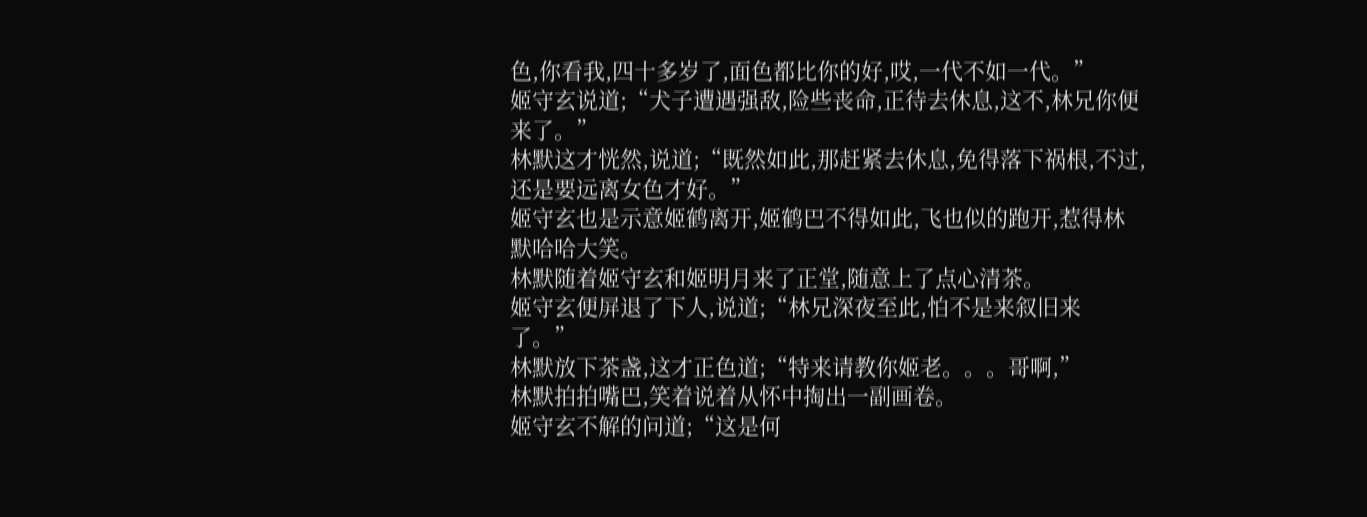色,你看我,四十多岁了,面色都比你的好,哎,一代不如一代。”
姬守玄说道;“犬子遭遇强敌,险些丧命,正待去休息,这不,林兄你便来了。”
林默这才恍然,说道;“既然如此,那赶紧去休息,免得落下祸根,不过,还是要远离女色才好。”
姬守玄也是示意姬鹤离开,姬鹤巴不得如此,飞也似的跑开,惹得林默哈哈大笑。
林默随着姬守玄和姬明月来了正堂,随意上了点心清茶。
姬守玄便屏退了下人,说道;“林兄深夜至此,怕不是来叙旧来了。”
林默放下茶盏,这才正色道;“特来请教你姬老。。。哥啊,”
林默拍拍嘴巴,笑着说着从怀中掏出一副画卷。
姬守玄不解的问道;“这是何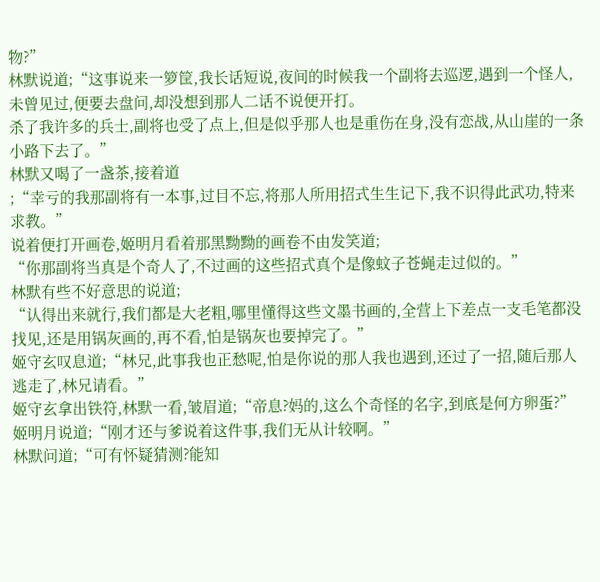物?”
林默说道;“这事说来一箩筐,我长话短说,夜间的时候我一个副将去巡逻,遇到一个怪人,未曾见过,便要去盘问,却没想到那人二话不说便开打。
杀了我许多的兵士,副将也受了点上,但是似乎那人也是重伤在身,没有恋战,从山崖的一条小路下去了。”
林默又喝了一盏茶,接着道
;“幸亏的我那副将有一本事,过目不忘,将那人所用招式生生记下,我不识得此武功,特来求教。”
说着便打开画卷,姬明月看着那黑黝黝的画卷不由发笑道;
“你那副将当真是个奇人了,不过画的这些招式真个是像蚊子苍蝇走过似的。”
林默有些不好意思的说道;
“认得出来就行,我们都是大老粗,哪里懂得这些文墨书画的,全营上下差点一支毛笔都没找见,还是用锅灰画的,再不看,怕是锅灰也要掉完了。”
姬守玄叹息道;“林兄,此事我也正愁呢,怕是你说的那人我也遇到,还过了一招,随后那人逃走了,林兄请看。”
姬守玄拿出铁符,林默一看,皱眉道;“帝息?妈的,这么个奇怪的名字,到底是何方卵蛋?”
姬明月说道;“刚才还与爹说着这件事,我们无从计较啊。”
林默问道;“可有怀疑猜测?能知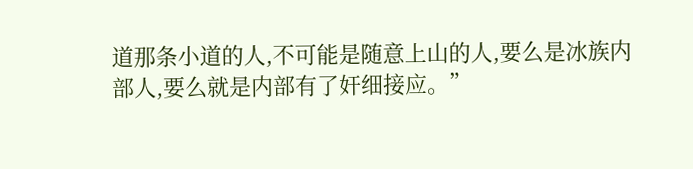道那条小道的人,不可能是随意上山的人,要么是冰族内部人,要么就是内部有了奸细接应。”